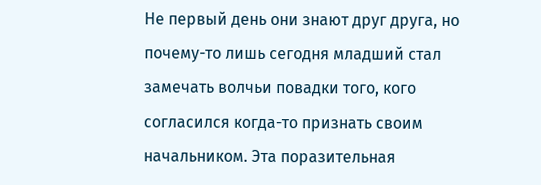Не первый день они знают друг друга, но почему-то лишь сегодня младший стал замечать волчьи повадки того, кого согласился когда-то признать своим начальником. Эта поразительная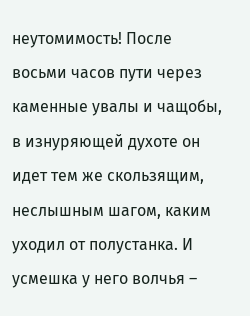неутомимость! После восьми часов пути через каменные увалы и чащобы, в изнуряющей духоте он идет тем же скользящим, неслышным шагом, каким уходил от полустанка. И усмешка у него волчья –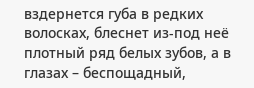вздернется губа в редких волосках, блеснет из-под неё плотный ряд белых зубов, а в глазах – беспощадный,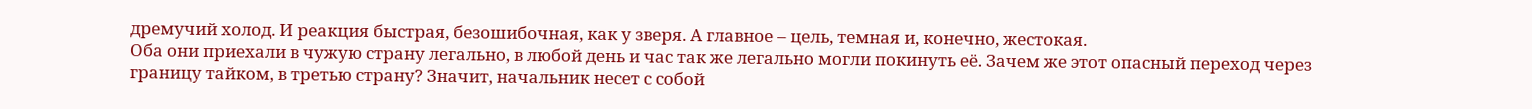дремучий холод. И реакция быстрая, безошибочная, как у зверя. А главное – цель, темная и, конечно, жестокая.
Оба они приехали в чужую страну легально, в любой день и час так же легально могли покинуть её. Зачем же этот опасный переход через границу тайком, в третью страну? Значит, начальник несет с собой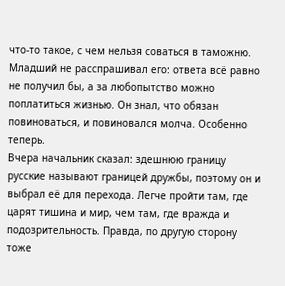что-то такое, с чем нельзя соваться в таможню. Младший не расспрашивал его: ответа всё равно не получил бы, а за любопытство можно поплатиться жизнью. Он знал, что обязан повиноваться, и повиновался молча. Особенно теперь.
Вчера начальник сказал: здешнюю границу русские называют границей дружбы, поэтому он и выбрал её для перехода. Легче пройти там, где царят тишина и мир, чем там, где вражда и подозрительность. Правда, по другую сторону тоже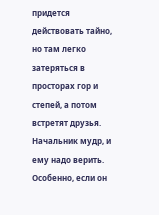придется действовать тайно, но там легко затеряться в просторах гор и степей, а потом встретят друзья. Начальник мудр, и ему надо верить. Особенно, если он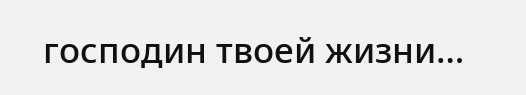господин твоей жизни…